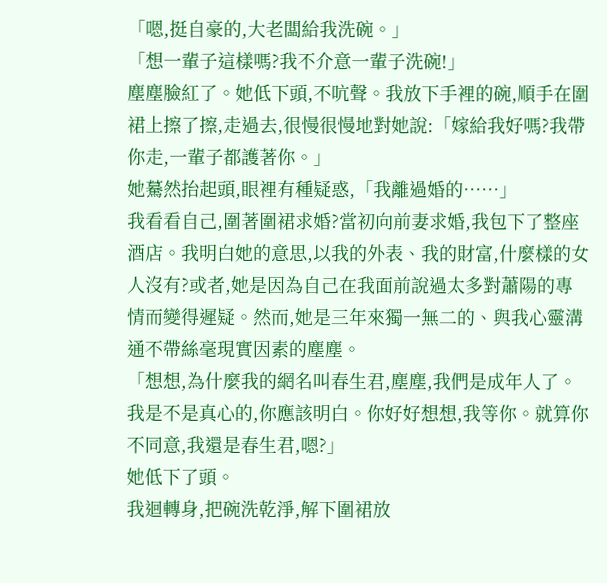「嗯,挺自豪的,大老闆給我洗碗。」
「想一輩子這樣嗎?我不介意一輩子洗碗!」
塵塵臉紅了。她低下頭,不吭聲。我放下手裡的碗,順手在圍裙上擦了擦,走過去,很慢很慢地對她說:「嫁給我好嗎?我帶你走,一輩子都護著你。」
她驀然抬起頭,眼裡有種疑惑,「我離過婚的……」
我看看自己,圍著圍裙求婚?當初向前妻求婚,我包下了整座酒店。我明白她的意思,以我的外表、我的財富,什麼樣的女人沒有?或者,她是因為自己在我面前說過太多對蕭陽的專情而變得遲疑。然而,她是三年來獨一無二的、與我心靈溝通不帶絲毫現實因素的塵塵。
「想想,為什麼我的網名叫春生君,塵塵,我們是成年人了。我是不是真心的,你應該明白。你好好想想,我等你。就算你不同意,我還是春生君,嗯?」
她低下了頭。
我迴轉身,把碗洗乾淨,解下圍裙放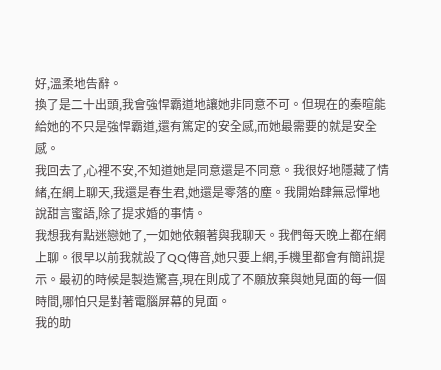好,溫柔地告辭。
換了是二十出頭,我會強悍霸道地讓她非同意不可。但現在的秦暄能給她的不只是強悍霸道,還有篤定的安全感,而她最需要的就是安全感。
我回去了,心裡不安,不知道她是同意還是不同意。我很好地隱藏了情緒,在網上聊天,我還是春生君,她還是零落的塵。我開始肆無忌憚地說甜言蜜語,除了提求婚的事情。
我想我有點迷戀她了,一如她依賴著與我聊天。我們每天晚上都在網上聊。很早以前我就設了QQ傳音,她只要上網,手機里都會有簡訊提示。最初的時候是製造驚喜,現在則成了不願放棄與她見面的每一個時間,哪怕只是對著電腦屏幕的見面。
我的助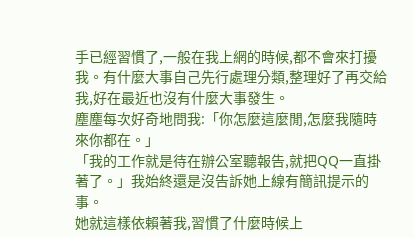手已經習慣了,一般在我上網的時候,都不會來打擾我。有什麼大事自己先行處理分類,整理好了再交給我,好在最近也沒有什麼大事發生。
塵塵每次好奇地問我:「你怎麼這麼閒,怎麼我隨時來你都在。」
「我的工作就是待在辦公室聽報告,就把QQ一直掛著了。」我始終還是沒告訴她上線有簡訊提示的事。
她就這樣依賴著我,習慣了什麼時候上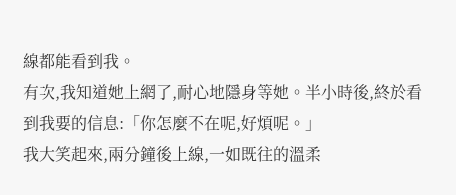線都能看到我。
有次,我知道她上網了,耐心地隱身等她。半小時後,終於看到我要的信息:「你怎麼不在呢,好煩呢。」
我大笑起來,兩分鐘後上線,一如既往的溫柔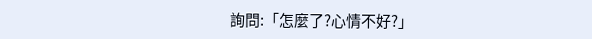詢問:「怎麼了?心情不好?」